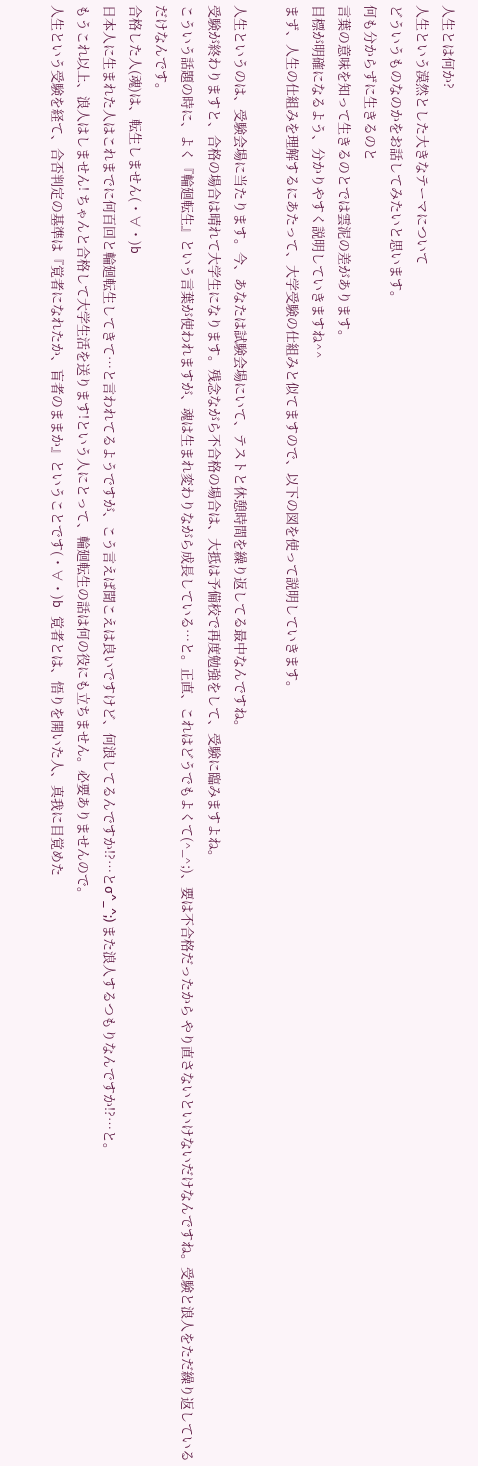人生とは何か?
人生という漠然とした大きなテーマについて
どういうものなのかをお話してみたいと思います。
何も分からずに生きるのと
言葉の意味を知って生きるのとでは雲泥の差があります。
目標が明確になるよう、分かりやすく説明していきますね^^
まず、人生の仕組みを理解するにあたって、大学受験の仕組みと似てますので、以下の図を使って説明していきます。

人生というのは、受験会場に当たります。今、あなたは試験会場にいて、テストと休憩時間を繰り返してる最中なんですね。
受験が終わりますと、合格の場合は晴れて大学生になります。残念ながら不合格の場合は、大抵は予備校で再度勉強をして、受験に臨みますよね。
こういう話題の時に、よく『輪廻転生』という言葉が使われますが、魂は生まれ変わりながら成長している…と。正直、これはどうでもよくて(^_^;)、要は不合格だったから やり直さないといけないだけなんですね。受験と浪人をただ繰り返しているだけなんです。
合格した人(魂)は、転生しません(・∀・)b
日本人に生まれた人はこれまでに何百回と輪廻転生してきて…と言われてるようですが、こう言えば聞こえは良いですけど、何浪してるんですか!?…とσ^_^;) また浪人するつもりなんですか!?…と。
もうこれ以上、浪人はしません! ちゃんと合格して大学生活を送ります!という人にとって、輪廻転生の話は何の役にも立ちません。必要ありませんので。
人生という受験を経て、合否判定の基準は『覚者になれたか、盲者のままか』ということです(・∀・)b 覚者とは、悟りを開いた人、真我に目覚めた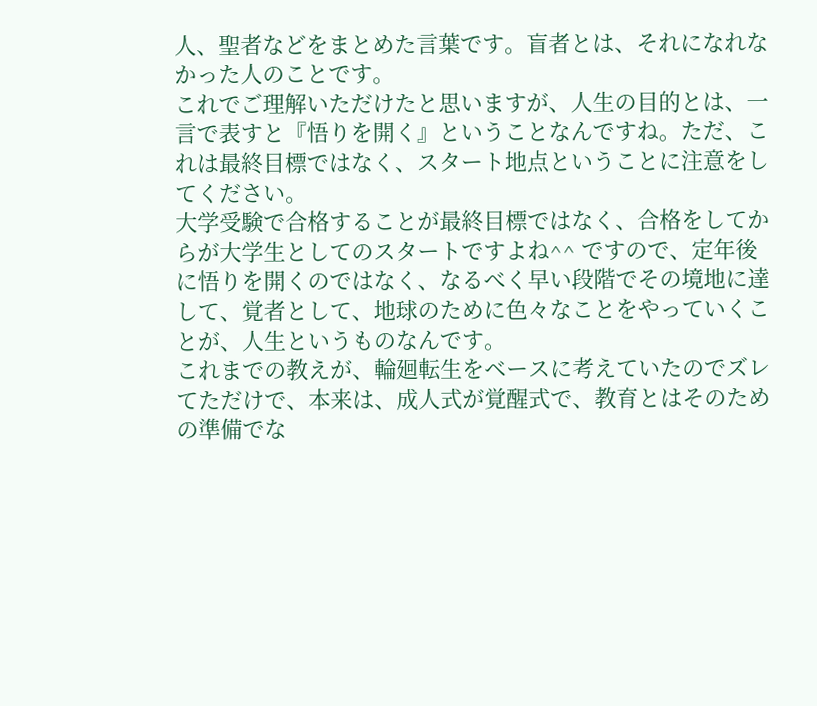人、聖者などをまとめた言葉です。盲者とは、それになれなかった人のことです。
これでご理解いただけたと思いますが、人生の目的とは、一言で表すと『悟りを開く』ということなんですね。ただ、これは最終目標ではなく、スタート地点ということに注意をしてください。
大学受験で合格することが最終目標ではなく、合格をしてからが大学生としてのスタートですよね^^ ですので、定年後に悟りを開くのではなく、なるべく早い段階でその境地に達して、覚者として、地球のために色々なことをやっていくことが、人生というものなんです。
これまでの教えが、輪廻転生をベースに考えていたのでズレてただけで、本来は、成人式が覚醒式で、教育とはそのための準備でな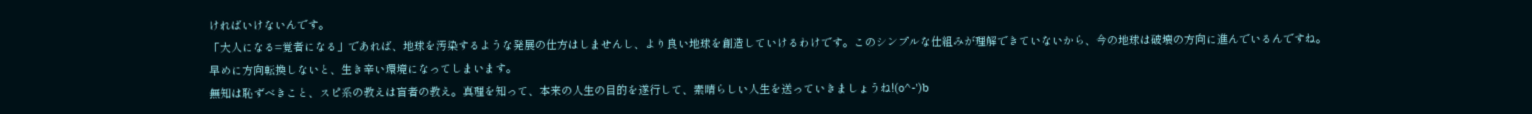ければいけないんです。
「大人になる=覚者になる」であれば、地球を汚染するような発展の仕方はしませんし、より良い地球を創造していけるわけです。このシンプルな仕組みが理解できていないから、今の地球は破壊の方向に進んでいるんですね。
早めに方向転換しないと、生き辛い環境になってしまいます。
無知は恥ずべきこと、スピ系の教えは盲者の教え。真理を知って、本来の人生の目的を遂行して、素晴らしい人生を送っていきましょうね!(o^-')b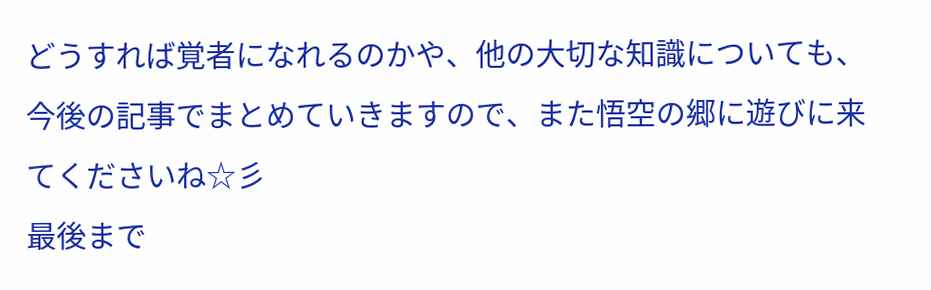どうすれば覚者になれるのかや、他の大切な知識についても、今後の記事でまとめていきますので、また悟空の郷に遊びに来てくださいね☆彡
最後まで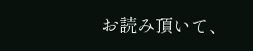お読み頂いて、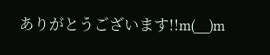ありがとうございます!!m(__)m